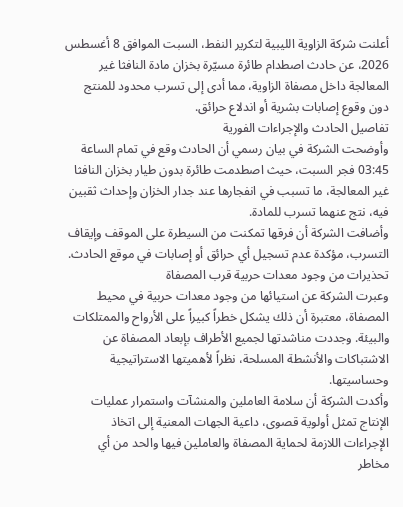أعلنت شركة الزاوية الليبية لتكرير النفط، السبت الموافق 8 أغسطس 2026، عن حادث اصطدام طائرة مسيّرة بخزان مادة النافثا غير المعالجة داخل مصفاة الزاوية، مما أدى إلى تسرب محدود للمنتج دون وقوع إصابات بشرية أو اندلاع حرائق.
تفاصيل الحادث والإجراءات الفورية
وأوضحت الشركة في بيان رسمي أن الحادث وقع في تمام الساعة 03:45 فجر السبت، حيث اصطدمت طائرة بدون طيار بخزان النافثا غير المعالجة، ما تسبب في انفجارها عند جدار الخزان وإحداث ثقبين فيه، نتج عنهما تسرب للمادة.
وأضافت الشركة أن فرقها تمكنت من السيطرة على الموقف وإيقاف التسرب، مؤكدة عدم تسجيل أي حرائق أو إصابات في موقع الحادث.
تحذيرات من وجود معدات حربية قرب المصفاة
وعبرت الشركة عن استيائها من وجود معدات حربية في محيط المصفاة، معتبرة أن ذلك يشكل خطراً كبيراً على الأرواح والممتلكات والبيئة. وجددت مناشدتها لجميع الأطراف بإبعاد المصفاة عن الاشتباكات والأنشطة المسلحة، نظراً لأهميتها الاستراتيجية وحساسيتها.
وأكدت الشركة أن سلامة العاملين والمنشآت واستمرار عمليات الإنتاج تمثل أولوية قصوى، داعية الجهات المعنية إلى اتخاذ الإجراءات اللازمة لحماية المصفاة والعاملين فيها والحد من أي مخاطر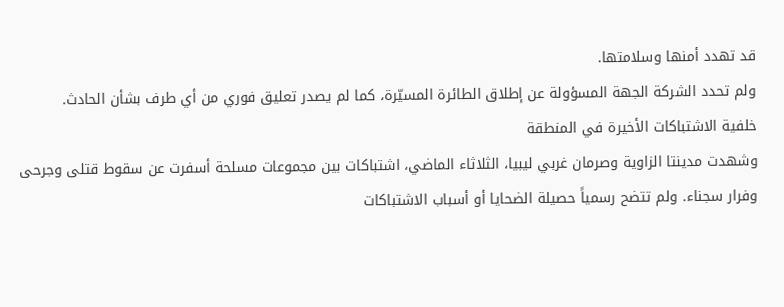قد تهدد أمنها وسلامتها.
ولم تحدد الشركة الجهة المسؤولة عن إطلاق الطائرة المسيّرة، كما لم يصدر تعليق فوري من أي طرف بشأن الحادث.
خلفية الاشتباكات الأخيرة في المنطقة
وشهدت مدينتا الزاوية وصرمان غربي ليبيا، الثلاثاء الماضي، اشتباكات بين مجموعات مسلحة أسفرت عن سقوط قتلى وجرحى وفرار سجناء. ولم تتضح رسمياً حصيلة الضحايا أو أسباب الاشتباكات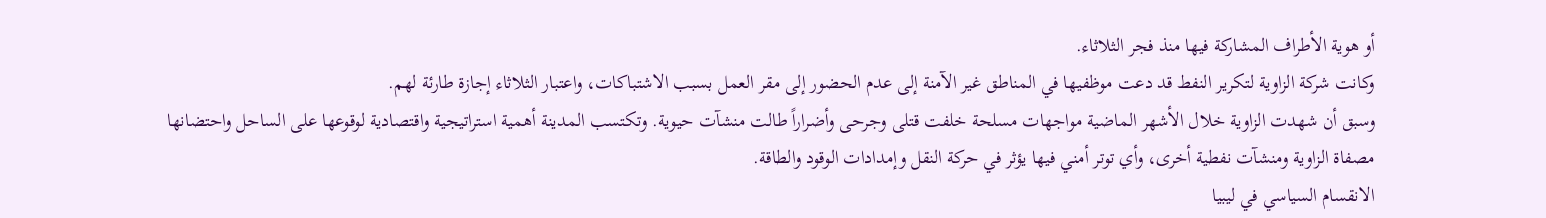أو هوية الأطراف المشاركة فيها منذ فجر الثلاثاء.
وكانت شركة الزاوية لتكرير النفط قد دعت موظفيها في المناطق غير الآمنة إلى عدم الحضور إلى مقر العمل بسبب الاشتباكات، واعتبار الثلاثاء إجازة طارئة لهم.
وسبق أن شهدت الزاوية خلال الأشهر الماضية مواجهات مسلحة خلفت قتلى وجرحى وأضراراً طالت منشآت حيوية. وتكتسب المدينة أهمية استراتيجية واقتصادية لوقوعها على الساحل واحتضانها مصفاة الزاوية ومنشآت نفطية أخرى، وأي توتر أمني فيها يؤثر في حركة النقل وإمدادات الوقود والطاقة.
الانقسام السياسي في ليبيا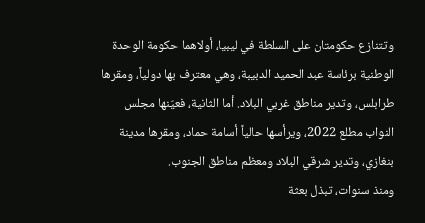وتتنازع حكومتان على السلطة في ليبيا، أولاهما حكومة الوحدة الوطنية برئاسة عبد الحميد الدبيبة، وهي معترف بها دولياً، ومقرها طرابلس، وتدير مناطق غربي البلاد. أما الثانية، فعيّنها مجلس النواب مطلع 2022، ويرأسها حالياً أسامة حماد، ومقرها مدينة بنغازي، وتدير شرقي البلاد ومعظم مناطق الجنوب.
ومنذ سنوات، تبذل بعثة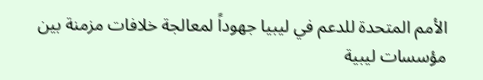الأمم المتحدة للدعم في ليبيا جهوداً لمعالجة خلافات مزمنة بين مؤسسات ليبية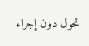تحول دون إجراء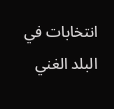انتخابات في البلد الغني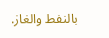بالنفط والغاز.